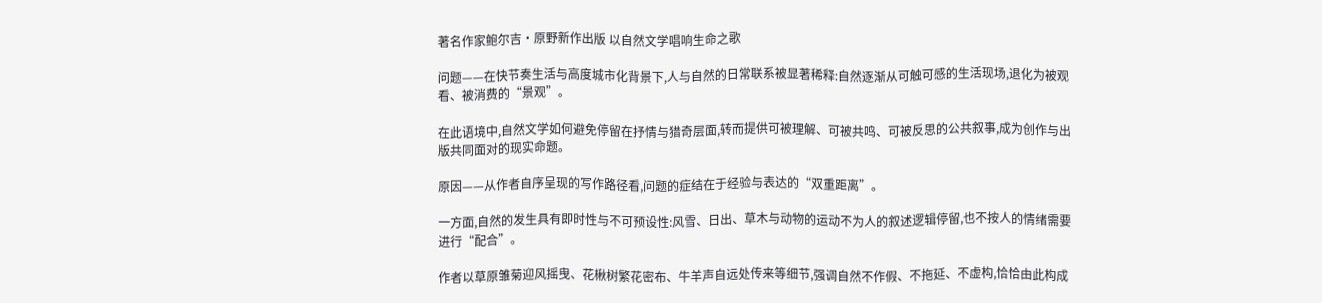著名作家鲍尔吉·原野新作出版 以自然文学唱响生命之歌

问题——在快节奏生活与高度城市化背景下,人与自然的日常联系被显著稀释:自然逐渐从可触可感的生活现场,退化为被观看、被消费的“景观”。

在此语境中,自然文学如何避免停留在抒情与猎奇层面,转而提供可被理解、可被共鸣、可被反思的公共叙事,成为创作与出版共同面对的现实命题。

原因——从作者自序呈现的写作路径看,问题的症结在于经验与表达的“双重距离”。

一方面,自然的发生具有即时性与不可预设性:风雪、日出、草木与动物的运动不为人的叙述逻辑停留,也不按人的情绪需要进行“配合”。

作者以草原雏菊迎风摇曳、花楸树繁花密布、牛羊声自远处传来等细节,强调自然不作假、不拖延、不虚构,恰恰由此构成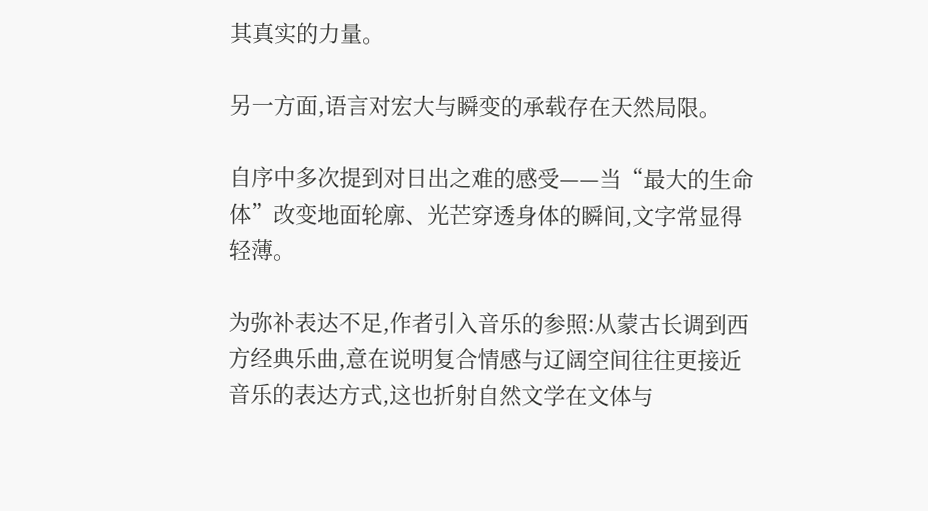其真实的力量。

另一方面,语言对宏大与瞬变的承载存在天然局限。

自序中多次提到对日出之难的感受——当“最大的生命体”改变地面轮廓、光芒穿透身体的瞬间,文字常显得轻薄。

为弥补表达不足,作者引入音乐的参照:从蒙古长调到西方经典乐曲,意在说明复合情感与辽阔空间往往更接近音乐的表达方式,这也折射自然文学在文体与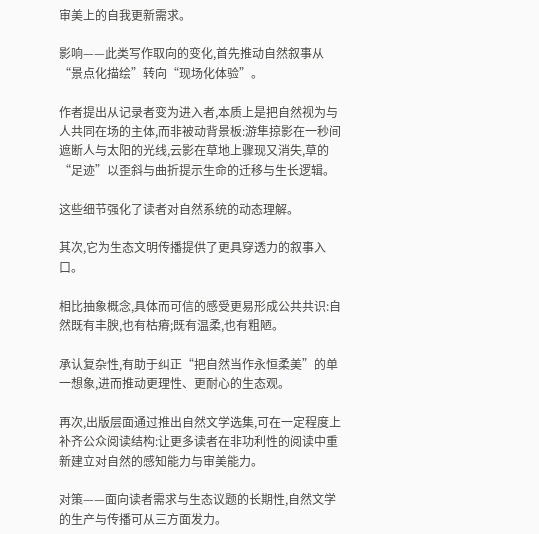审美上的自我更新需求。

影响——此类写作取向的变化,首先推动自然叙事从“景点化描绘”转向“现场化体验”。

作者提出从记录者变为进入者,本质上是把自然视为与人共同在场的主体,而非被动背景板:游隼掠影在一秒间遮断人与太阳的光线,云影在草地上骤现又消失,草的“足迹”以歪斜与曲折提示生命的迁移与生长逻辑。

这些细节强化了读者对自然系统的动态理解。

其次,它为生态文明传播提供了更具穿透力的叙事入口。

相比抽象概念,具体而可信的感受更易形成公共共识:自然既有丰腴,也有枯瘠;既有温柔,也有粗陋。

承认复杂性,有助于纠正“把自然当作永恒柔美”的单一想象,进而推动更理性、更耐心的生态观。

再次,出版层面通过推出自然文学选集,可在一定程度上补齐公众阅读结构:让更多读者在非功利性的阅读中重新建立对自然的感知能力与审美能力。

对策——面向读者需求与生态议题的长期性,自然文学的生产与传播可从三方面发力。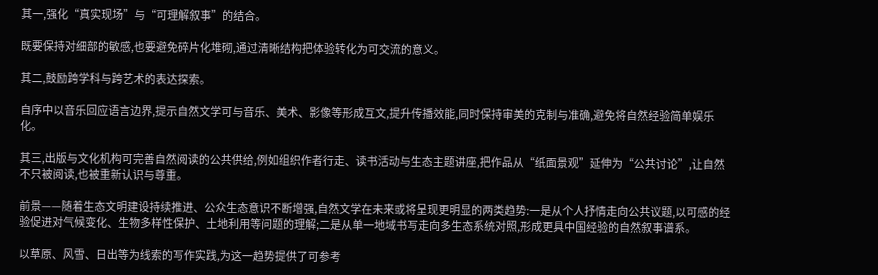其一,强化“真实现场”与“可理解叙事”的结合。

既要保持对细部的敏感,也要避免碎片化堆砌,通过清晰结构把体验转化为可交流的意义。

其二,鼓励跨学科与跨艺术的表达探索。

自序中以音乐回应语言边界,提示自然文学可与音乐、美术、影像等形成互文,提升传播效能,同时保持审美的克制与准确,避免将自然经验简单娱乐化。

其三,出版与文化机构可完善自然阅读的公共供给,例如组织作者行走、读书活动与生态主题讲座,把作品从“纸面景观”延伸为“公共讨论”,让自然不只被阅读,也被重新认识与尊重。

前景——随着生态文明建设持续推进、公众生态意识不断增强,自然文学在未来或将呈现更明显的两类趋势:一是从个人抒情走向公共议题,以可感的经验促进对气候变化、生物多样性保护、土地利用等问题的理解;二是从单一地域书写走向多生态系统对照,形成更具中国经验的自然叙事谱系。

以草原、风雪、日出等为线索的写作实践,为这一趋势提供了可参考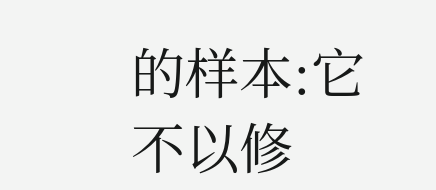的样本:它不以修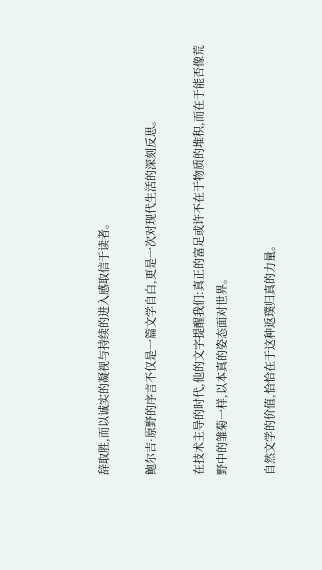辞取胜,而以诚实的凝视与持续的进入感取信于读者。

鲍尔吉·原野的序言不仅是一篇文学自白,更是一次对现代生活的深刻反思。

在技术主导的时代,他的文字提醒我们:真正的富足或许不在于物质的堆积,而在于能否像荒野中的雏菊一样,以本真的姿态面对世界。

自然文学的价值,恰恰在于这种返璞归真的力量。